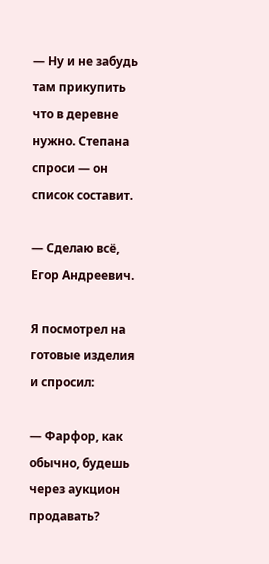— Ну и не забудь там прикупить что в деревне нужно. Степана спроси — он список составит.

— Сделаю всё, Егор Андреевич.

Я посмотрел на готовые изделия и спросил:

— Фарфор, как обычно, будешь через аукцион продавать?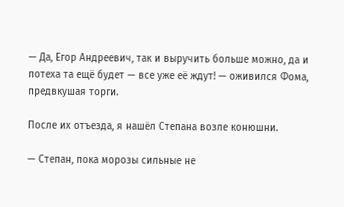— Да, Егор Андреевич, так и выручить больше можно, да и потеха та ещё будет — все уже её ждут! — оживился Фома, предвкушая торги.

После их отъезда, я нашёл Степана возле конюшни.

— Степан, пока морозы сильные не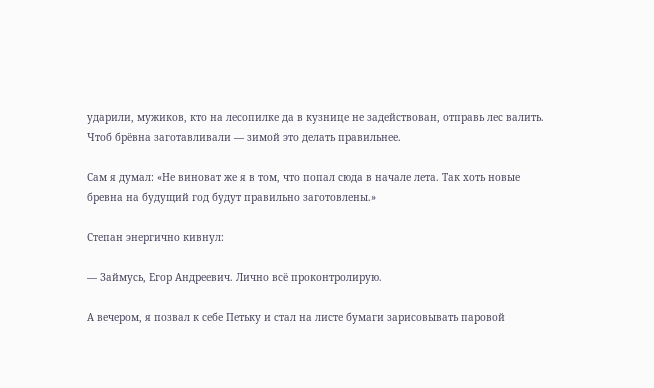ударили, мужиков, кто на лесопилке да в кузнице не задействован, отправь лес валить. Чтоб брёвна заготавливали — зимой это делать правильнее.

Сам я думал: «Не виноват же я в том, что попал сюда в начале лета. Так хоть новые бревна на будущий год будут правильно заготовлены.»

Степан энергично кивнул:

— Займусь, Егор Андреевич. Лично всё проконтролирую.

А вечером, я позвал к себе Петьку и стал на листе бумаги зарисовывать паровой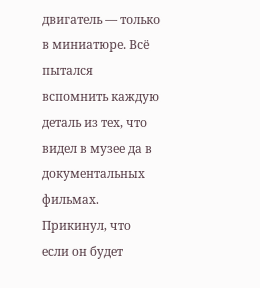двигатель — только в миниатюре. Всё пытался вспомнить каждую деталь из тех, что видел в музее да в документальных фильмах. Прикинул, что если он будет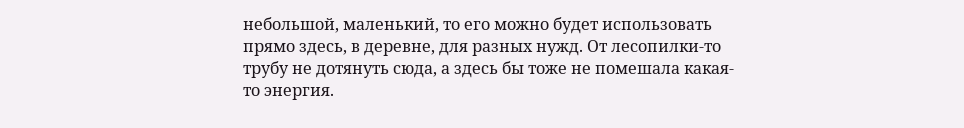небольшой, маленький, то его можно будет использовать прямо здесь, в деревне, для разных нужд. От лесопилки-то трубу не дотянуть сюда, а здесь бы тоже не помешала какая-то энергия.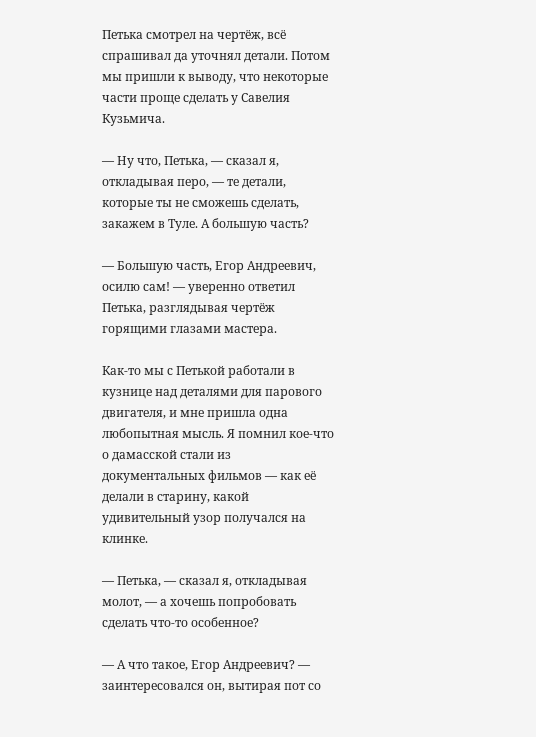Петька смотрел на чертёж, всё спрашивал да уточнял детали. Потом мы пришли к выводу, что некоторые части проще сделать у Савелия Кузьмича.

— Ну что, Петька, — сказал я, откладывая перо, — те детали, которые ты не сможешь сделать, закажем в Туле. А большую часть?

— Большую часть, Егор Андреевич, осилю сам! — уверенно ответил Петька, разглядывая чертёж горящими глазами мастера.

Как-то мы с Петькой работали в кузнице над деталями для парового двигателя, и мне пришла одна любопытная мысль. Я помнил кое-что о дамасской стали из документальных фильмов — как её делали в старину, какой удивительный узор получался на клинке.

— Петька, — сказал я, откладывая молот, — а хочешь попробовать сделать что-то особенное?

— А что такое, Егор Андреевич? — заинтересовался он, вытирая пот со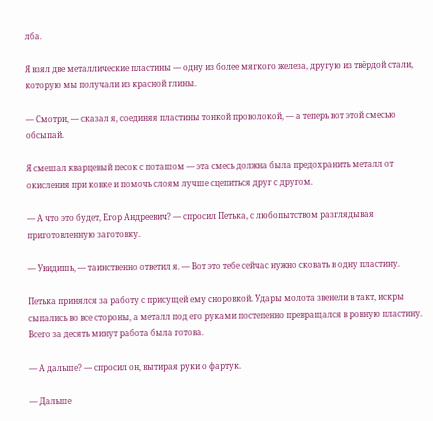лба.

Я взял две металлические пластины — одну из более мягкого железа, другую из твёрдой стали, которую мы получали из красной глины.

— Смотри, — сказал я, соединяя пластины тонкой проволокой, — а теперь вот этой смесью обсыпай.

Я смешал кварцевый песок с поташом — эта смесь должна была предохранить металл от окисления при ковке и помочь слоям лучше сцепиться друг с другом.

— А что это будет, Егор Андреевич? — спросил Петька, с любопытством разглядывая приготовленную заготовку.

— Увидишь, — таинственно ответил я. — Вот это тебе сейчас нужно сковать в одну пластину.

Петька принялся за работу с присущей ему сноровкой. Удары молота звенели в такт, искры сыпались во все стороны, а металл под его руками постепенно превращался в ровную пластину. Всего за десять минут работа была готова.

— А дальше? — спросил он, вытирая руки о фартук.

— Дальше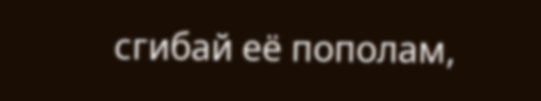сгибай её пополам,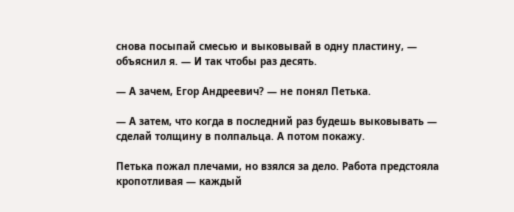снова посыпай смесью и выковывай в одну пластину, — объяснил я. — И так чтобы раз десять.

— А зачем, Егор Андреевич? — не понял Петька.

— А затем, что когда в последний раз будешь выковывать — сделай толщину в полпальца. А потом покажу.

Петька пожал плечами, но взялся за дело. Работа предстояла кропотливая — каждый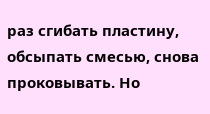раз сгибать пластину, обсыпать смесью, снова проковывать. Но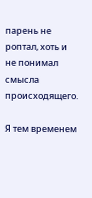парень не роптал, хоть и не понимал смысла происходящего.

Я тем временем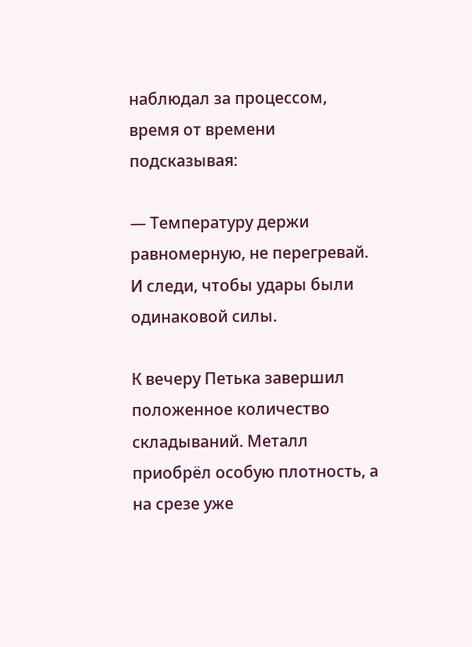наблюдал за процессом, время от времени подсказывая:

— Температуру держи равномерную, не перегревай. И следи, чтобы удары были одинаковой силы.

К вечеру Петька завершил положенное количество складываний. Металл приобрёл особую плотность, а на срезе уже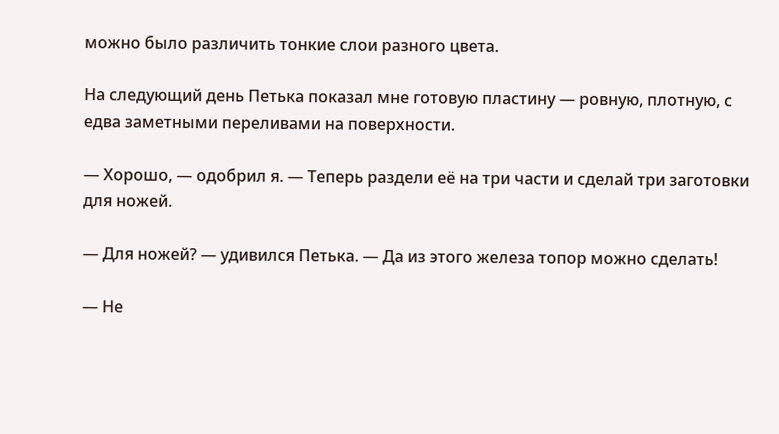можно было различить тонкие слои разного цвета.

На следующий день Петька показал мне готовую пластину — ровную, плотную, с едва заметными переливами на поверхности.

— Хорошо, — одобрил я. — Теперь раздели её на три части и сделай три заготовки для ножей.

— Для ножей? — удивился Петька. — Да из этого железа топор можно сделать!

— Не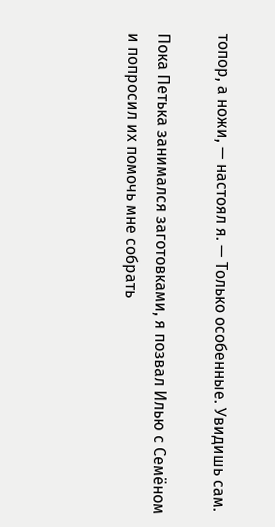топор, а ножи, — настоял я. — Только особенные. Увидишь сам.

Пока Петька занимался заготовками, я позвал Илью с Семёном и попросил их помочь мне собрать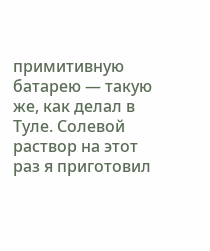примитивную батарею — такую же, как делал в Туле. Солевой раствор на этот раз я приготовил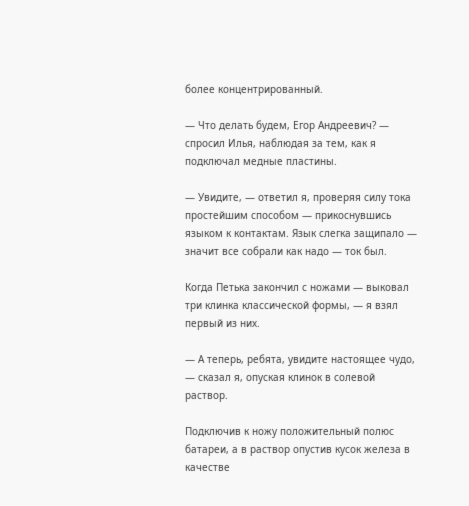более концентрированный.

— Что делать будем, Егор Андреевич? — спросил Илья, наблюдая за тем, как я подключал медные пластины.

— Увидите, — ответил я, проверяя силу тока простейшим способом — прикоснувшись языком к контактам. Язык слегка защипало — значит все собрали как надо — ток был.

Когда Петька закончил с ножами — выковал три клинка классической формы, — я взял первый из них.

— А теперь, ребята, увидите настоящее чудо, — сказал я, опуская клинок в солевой раствор.

Подключив к ножу положительный полюс батареи, а в раствор опустив кусок железа в качестве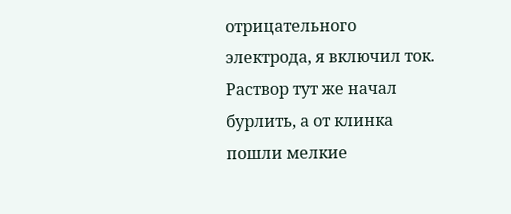отрицательного электрода, я включил ток. Раствор тут же начал бурлить, а от клинка пошли мелкие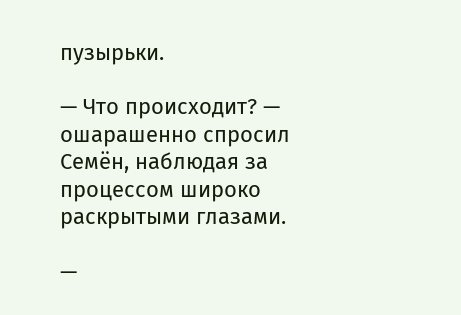пузырьки.

— Что происходит? — ошарашенно спросил Семён, наблюдая за процессом широко раскрытыми глазами.

—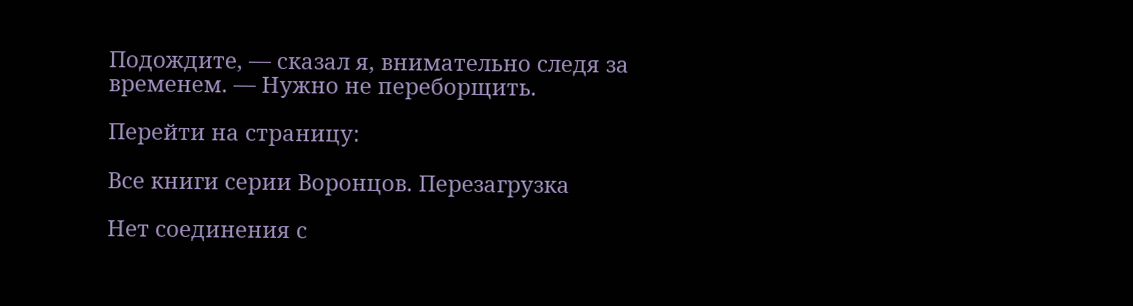Подождите, — сказал я, внимательно следя за временем. — Нужно не переборщить.

Перейти на страницу:

Все книги серии Воронцов. Перезагрузка

Нет соединения с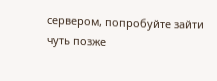сервером, попробуйте зайти чуть позже